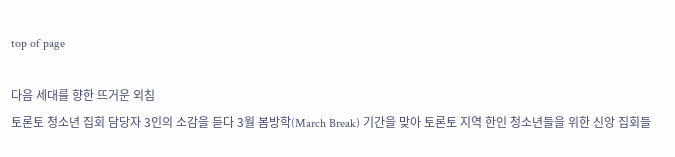top of page

다음 세대를 향한 뜨거운 외침
토론토 청소년 집회 담당자 3인의 소감을 듣다 3월 봄방학(March Break) 기간을 맞아 토론토 지역 한인 청소년들을 위한 신앙 집회들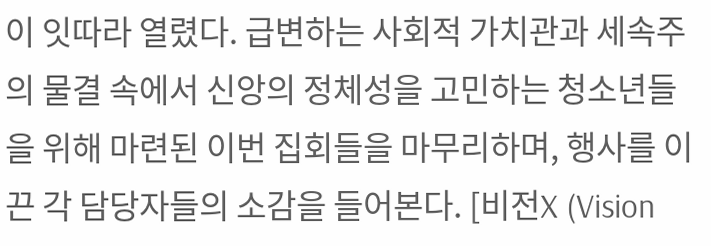이 잇따라 열렸다. 급변하는 사회적 가치관과 세속주의 물결 속에서 신앙의 정체성을 고민하는 청소년들을 위해 마련된 이번 집회들을 마무리하며, 행사를 이끈 각 담당자들의 소감을 들어본다. [비전X (Vision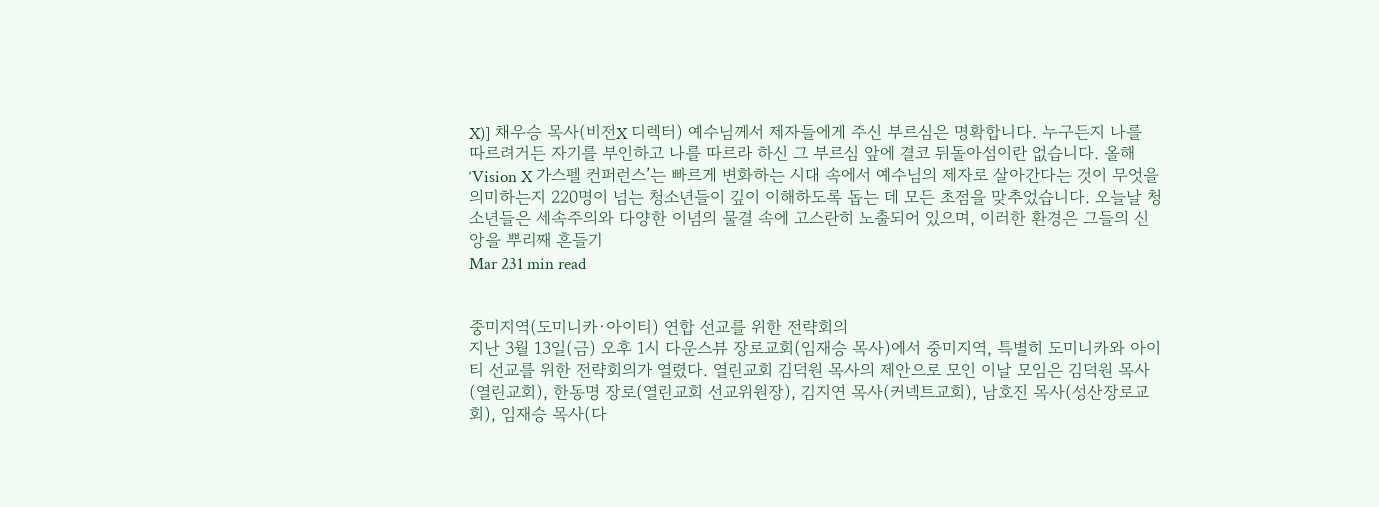X)] 채우승 목사(비전X 디렉터) 예수님께서 제자들에게 주신 부르심은 명확합니다. 누구든지 나를 따르려거든 자기를 부인하고 나를 따르라 하신 그 부르심 앞에 결코 뒤돌아섬이란 없습니다. 올해 ‘Vision X 가스펠 컨퍼런스’는 빠르게 변화하는 시대 속에서 예수님의 제자로 살아간다는 것이 무엇을 의미하는지 220명이 넘는 청소년들이 깊이 이해하도록 돕는 데 모든 초점을 맞추었습니다. 오늘날 청소년들은 세속주의와 다양한 이념의 물결 속에 고스란히 노출되어 있으며, 이러한 환경은 그들의 신앙을 뿌리째 흔들기
Mar 231 min read


중미지역(도미니카·아이티) 연합 선교를 위한 전략회의
지난 3월 13일(금) 오후 1시 다운스뷰 장로교회(임재승 목사)에서 중미지역, 특별히 도미니카와 아이티 선교를 위한 전략회의가 열렸다. 열린교회 김덕원 목사의 제안으로 모인 이날 모임은 김덕원 목사(열린교회), 한동명 장로(열린교회 선교위원장), 김지연 목사(커넥트교회), 남호진 목사(성산장로교회), 임재승 목사(다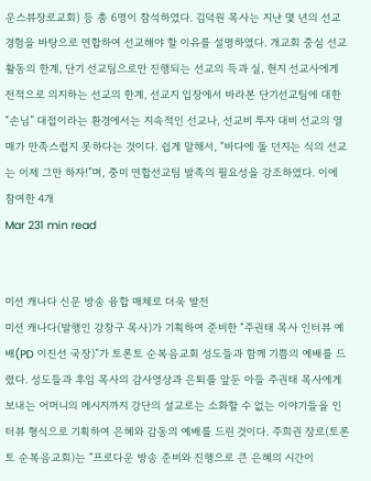운스뷰장로교회) 등 총 6명이 참석하였다. 김덕원 목사는 지난 몇 년의 선교 경험을 바탕으로 연합하여 선교해야 할 이유를 설명하였다. 개교회 중심 선교활동의 한계, 단기 선교팀으로만 진행되는 선교의 득과 실, 현지 선교사에게 전적으로 의지하는 선교의 한계, 선교지 입장에서 바라본 단기선교팀에 대한 “손님” 대접이라는 환경에서는 지속적인 선교나, 선교비 투자 대비 선교의 열매가 만족스럽지 못하다는 것이다. 쉽게 말해서, “바다에 돌 던지는 식의 선교는 이제 그만 하자!”며, 중미 연합선교팀 발족의 필요성을 강조하였다. 이에 참여한 4개
Mar 231 min read


미션 캐나다 신문 방송 융합 매체로 더욱 발전
미션 캐나다(발행인 강창구 목사)가 기획하여 준비한 “주권태 목사 인터뷰 예배(PD 이진선 국장)”가 토론토 순복음교회 성도들과 함께 기쁨의 예배를 드렸다. 성도들과 후임 목사의 감사영상과 은퇴를 앞둔 아들 주권태 목사에게 보내는 어머니의 메시지까지 강단의 설교로는 소화할 수 없는 이야기들을 인터뷰 형식으로 기획하여 은혜와 감동의 예배를 드린 것이다. 주희권 장로(토론토 순복음교회)는 “프로다운 방송 준비와 진행으로 큰 은혜의 시간이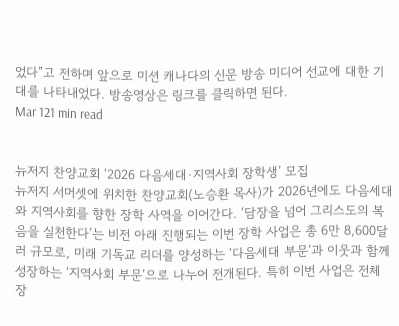었다”고 전하며 앞으로 미션 캐나다의 신문 방송 미디어 선교에 대한 기대를 나타내었다. 방송영상은 링크를 클릭하면 된다.
Mar 121 min read


뉴저지 찬양교회 ‘2026 다음세대·지역사회 장학생’ 모집
뉴저지 서머셋에 위치한 찬양교회(노승환 목사)가 2026년에도 다음세대와 지역사회를 향한 장학 사역을 이어간다. ‘담장을 넘어 그리스도의 복음을 실천한다’는 비전 아래 진행되는 이번 장학 사업은 총 6만 8,600달러 규모로, 미래 기독교 리더를 양성하는 ‘다음세대 부문’과 이웃과 함께 성장하는 ‘지역사회 부문’으로 나누어 전개된다. 특히 이번 사업은 전체 장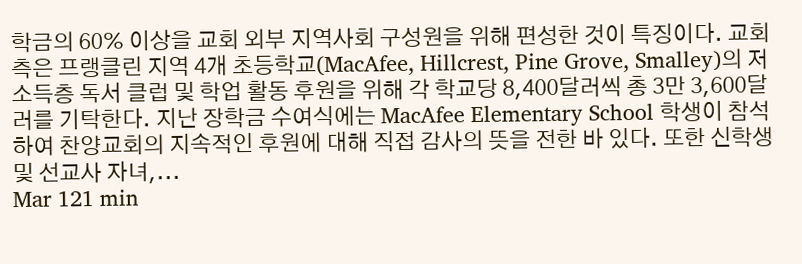학금의 60% 이상을 교회 외부 지역사회 구성원을 위해 편성한 것이 특징이다. 교회 측은 프랭클린 지역 4개 초등학교(MacAfee, Hillcrest, Pine Grove, Smalley)의 저소득층 독서 클럽 및 학업 활동 후원을 위해 각 학교당 8,400달러씩 총 3만 3,600달러를 기탁한다. 지난 장학금 수여식에는 MacAfee Elementary School 학생이 참석하여 찬양교회의 지속적인 후원에 대해 직접 감사의 뜻을 전한 바 있다. 또한 신학생 및 선교사 자녀,...
Mar 121 min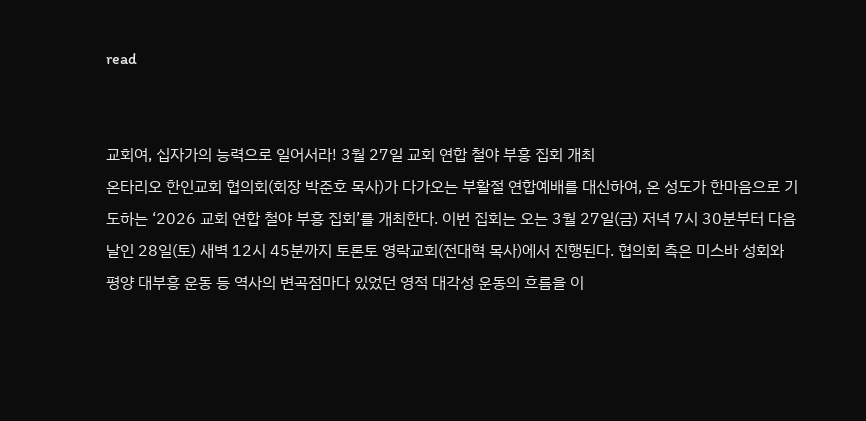read


교회여, 십자가의 능력으로 일어서라! 3월 27일 교회 연합 철야 부흥 집회 개최
온타리오 한인교회 협의회(회장 박준호 목사)가 다가오는 부활절 연합예배를 대신하여, 온 성도가 한마음으로 기도하는 ‘2026 교회 연합 철야 부흥 집회’를 개최한다. 이번 집회는 오는 3월 27일(금) 저녁 7시 30분부터 다음 날인 28일(토) 새벽 12시 45분까지 토론토 영락교회(전대혁 목사)에서 진행된다. 협의회 측은 미스바 성회와 평양 대부흥 운동 등 역사의 변곡점마다 있었던 영적 대각성 운동의 흐름을 이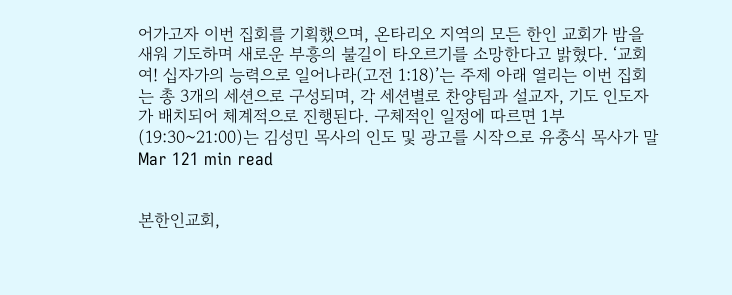어가고자 이번 집회를 기획했으며, 온타리오 지역의 모든 한인 교회가 밤을 새워 기도하며 새로운 부흥의 불길이 타오르기를 소망한다고 밝혔다. ‘교회여! 십자가의 능력으로 일어나라(고전 1:18)’는 주제 아래 열리는 이번 집회는 총 3개의 세션으로 구성되며, 각 세션별로 찬양팀과 설교자, 기도 인도자가 배치되어 체계적으로 진행된다. 구체적인 일정에 따르면 1부(19:30~21:00)는 김성민 목사의 인도 및 광고를 시작으로 유충식 목사가 말
Mar 121 min read


본한인교회,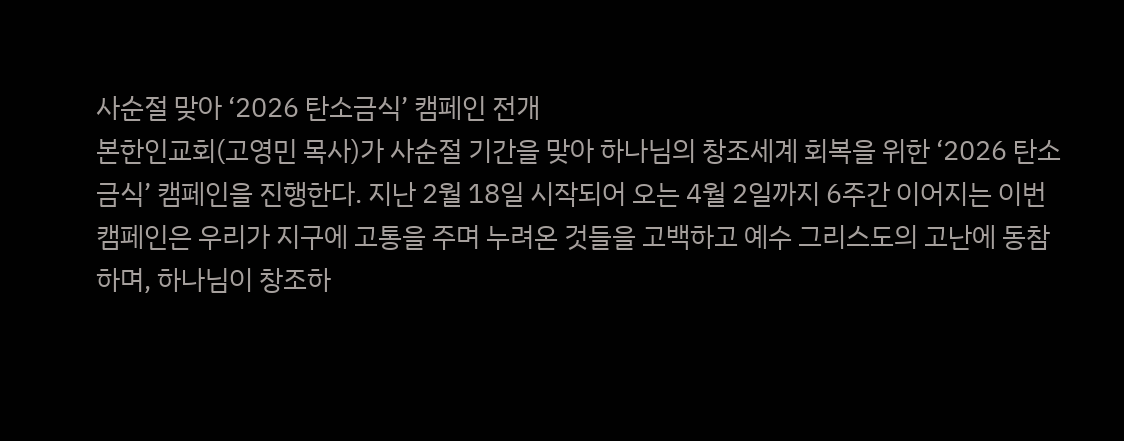사순절 맞아 ‘2026 탄소금식’ 캠페인 전개
본한인교회(고영민 목사)가 사순절 기간을 맞아 하나님의 창조세계 회복을 위한 ‘2026 탄소금식’ 캠페인을 진행한다. 지난 2월 18일 시작되어 오는 4월 2일까지 6주간 이어지는 이번 캠페인은 우리가 지구에 고통을 주며 누려온 것들을 고백하고 예수 그리스도의 고난에 동참하며, 하나님이 창조하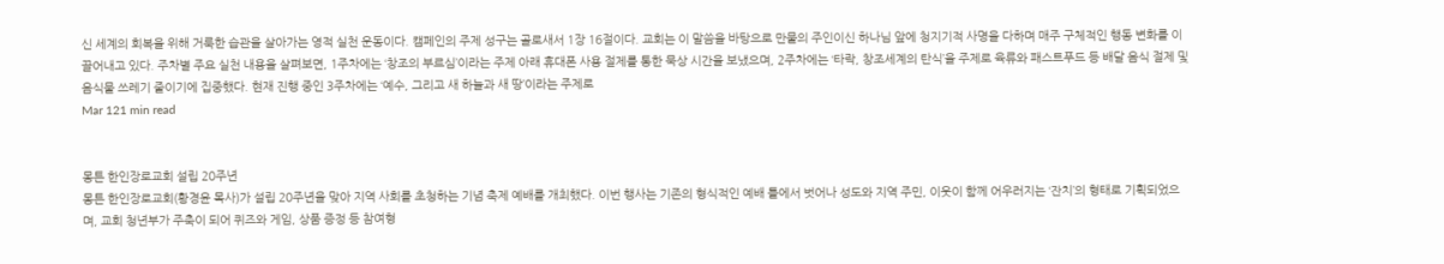신 세계의 회복을 위해 거룩한 습관을 살아가는 영적 실천 운동이다. 캠페인의 주제 성구는 골로새서 1장 16절이다. 교회는 이 말씀을 바탕으로 만물의 주인이신 하나님 앞에 청지기적 사명을 다하며 매주 구체적인 행동 변화를 이끌어내고 있다. 주차별 주요 실천 내용을 살펴보면, 1주차에는 ‘창조의 부르심’이라는 주제 아래 휴대폰 사용 절제를 통한 묵상 시간을 보냈으며, 2주차에는 ‘타락, 창조세계의 탄식’을 주제로 육류와 패스트푸드 등 배달 음식 절제 및 음식물 쓰레기 줄이기에 집중했다. 현재 진행 중인 3주차에는 ‘예수, 그리고 새 하늘과 새 땅’이라는 주제로
Mar 121 min read


몽튼 한인장로교회 설립 20주년
몽튼 한인장로교회(황경윤 목사)가 설립 20주년을 맞아 지역 사회를 초청하는 기념 축제 예배를 개최했다. 이번 행사는 기존의 형식적인 예배 틀에서 벗어나 성도와 지역 주민, 이웃이 함께 어우러지는 ‘잔치’의 형태로 기획되었으며, 교회 청년부가 주축이 되어 퀴즈와 게임, 상품 증정 등 참여형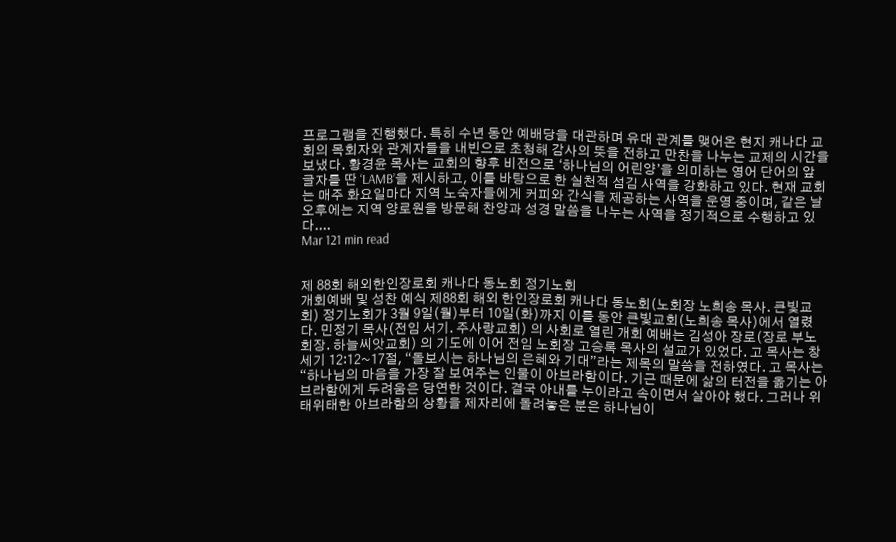프로그램을 진행했다. 특히 수년 동안 예배당을 대관하며 유대 관계를 맺어온 현지 캐나다 교회의 목회자와 관계자들을 내빈으로 초청해 감사의 뜻을 전하고 만찬을 나누는 교제의 시간을 보냈다. 황경윤 목사는 교회의 향후 비전으로 ‘하나님의 어린양’을 의미하는 영어 단어의 앞 글자를 딴 ‘LAMB’을 제시하고, 이를 바탕으로 한 실천적 섬김 사역을 강화하고 있다. 현재 교회는 매주 화요일마다 지역 노숙자들에게 커피와 간식을 제공하는 사역을 운영 중이며, 같은 날 오후에는 지역 양로원을 방문해 찬양과 성경 말씀을 나누는 사역을 정기적으로 수행하고 있다....
Mar 121 min read


제 88회 해외한인장로회 캐나다 동노회 정기노회
개회예배 및 성찬 예식 제88회 해외 한인장로회 캐나다 동노회(노회장 노희송 목사. 큰빛교회) 정기노회가 3월 9일(월)부터 10일(화)까지 이틀 동안 큰빛교회(노희송 목사)에서 열렸다. 민정기 목사(전임 서기. 주사랑교회) 의 사회로 열린 개회 예배는 김성아 장로(장로 부노회장. 하늘씨앗교회) 의 기도에 이어 전임 노회장 고승록 목사의 설교가 있었다. 고 목사는 창세기 12:12~17절, “돌보시는 하나님의 은혜와 기대”라는 제목의 말씀을 전하였다. 고 목사는 “하나님의 마음을 가장 잘 보여주는 인물이 아브라함이다. 기근 때문에 삶의 터전을 옮기는 아브라함에게 두려움은 당연한 것이다. 결국 아내를 누이라고 속이면서 살아야 했다. 그러나 위태위태한 아브라함의 상황을 제자리에 돌려놓은 분은 하나님이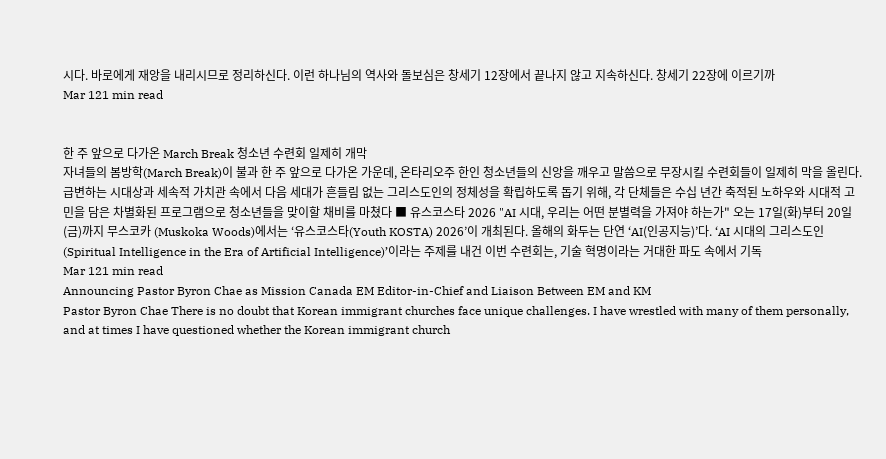시다. 바로에게 재앙을 내리시므로 정리하신다. 이런 하나님의 역사와 돌보심은 창세기 12장에서 끝나지 않고 지속하신다. 창세기 22장에 이르기까
Mar 121 min read


한 주 앞으로 다가온 March Break 청소년 수련회 일제히 개막
자녀들의 봄방학(March Break)이 불과 한 주 앞으로 다가온 가운데, 온타리오주 한인 청소년들의 신앙을 깨우고 말씀으로 무장시킬 수련회들이 일제히 막을 올린다. 급변하는 시대상과 세속적 가치관 속에서 다음 세대가 흔들림 없는 그리스도인의 정체성을 확립하도록 돕기 위해, 각 단체들은 수십 년간 축적된 노하우와 시대적 고민을 담은 차별화된 프로그램으로 청소년들을 맞이할 채비를 마쳤다 ■ 유스코스타 2026 "AI 시대, 우리는 어떤 분별력을 가져야 하는가" 오는 17일(화)부터 20일(금)까지 무스코카 (Muskoka Woods)에서는 ‘유스코스타(Youth KOSTA) 2026’이 개최된다. 올해의 화두는 단연 ‘AI(인공지능)’다. ‘AI 시대의 그리스도인(Spiritual Intelligence in the Era of Artificial Intelligence)’이라는 주제를 내건 이번 수련회는, 기술 혁명이라는 거대한 파도 속에서 기독
Mar 121 min read
Announcing Pastor Byron Chae as Mission Canada EM Editor-in-Chief and Liaison Between EM and KM
Pastor Byron Chae There is no doubt that Korean immigrant churches face unique challenges. I have wrestled with many of them personally, and at times I have questioned whether the Korean immigrant church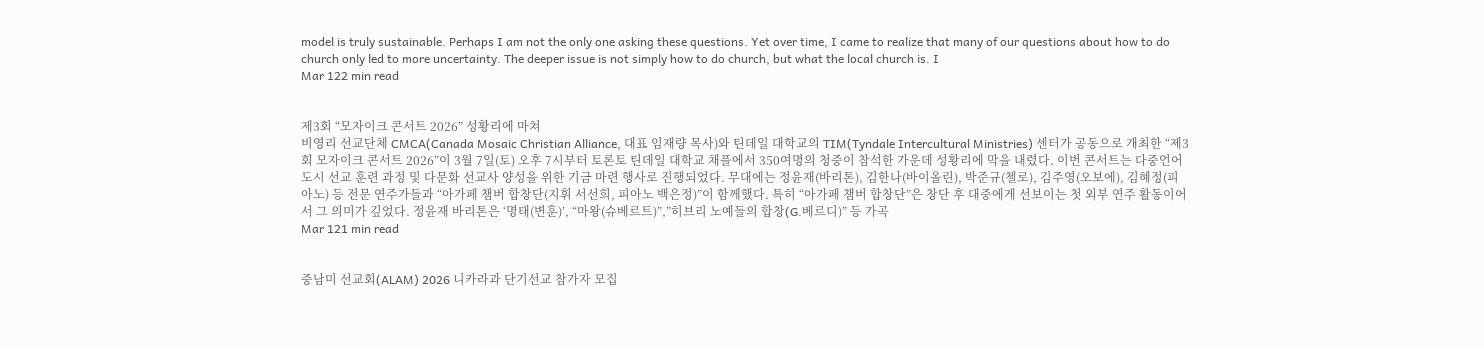model is truly sustainable. Perhaps I am not the only one asking these questions. Yet over time, I came to realize that many of our questions about how to do church only led to more uncertainty. The deeper issue is not simply how to do church, but what the local church is. I
Mar 122 min read


제3회 “모자이크 콘서트 2026” 성황리에 마쳐
비영리 선교단체 CMCA(Canada Mosaic Christian Alliance, 대표 임재량 목사)와 틴데일 대학교의 TIM(Tyndale Intercultural Ministries) 센터가 공동으로 개최한 “제3회 모자이크 콘서트 2026”이 3월 7일(토) 오후 7시부터 토론토 틴데일 대학교 채플에서 350여명의 청중이 참석한 가운데 성황리에 막을 내렸다. 이번 콘서트는 다중언어 도시 선교 훈련 과정 및 다문화 선교사 양성을 위한 기금 마련 행사로 진행되었다. 무대에는 정윤재(바리톤), 김한나(바이올린), 박준규(첼로), 김주영(오보에), 김혜정(피아노) 등 전문 연주가들과 “아가페 챔버 합창단(지휘 서선희, 피아노 백은정)”이 함께했다. 특히 “아가페 챔버 합창단”은 창단 후 대중에게 선보이는 첫 외부 연주 활동이어서 그 의미가 깊었다. 정윤재 바리톤은 ‘명태(변훈)’, “마왕(슈베르트)”,”히브리 노예들의 합창(G.베르디)” 등 가곡
Mar 121 min read


중남미 선교회(ALAM) 2026 니카라과 단기선교 참가자 모집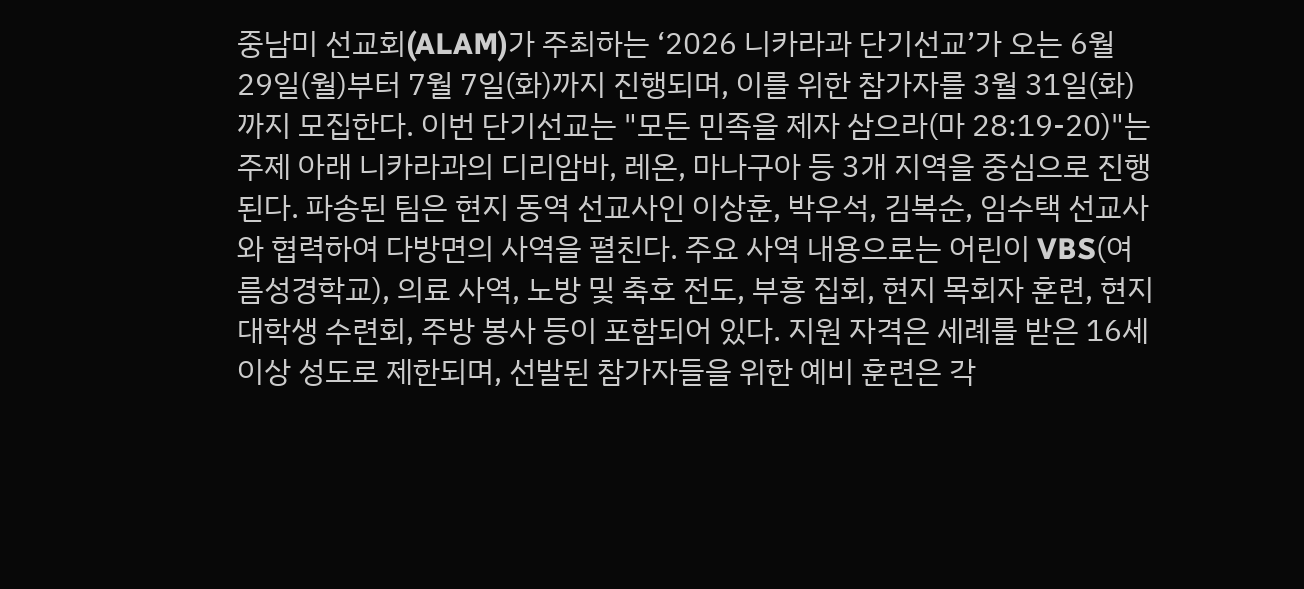중남미 선교회(ALAM)가 주최하는 ‘2026 니카라과 단기선교’가 오는 6월 29일(월)부터 7월 7일(화)까지 진행되며, 이를 위한 참가자를 3월 31일(화)까지 모집한다. 이번 단기선교는 "모든 민족을 제자 삼으라(마 28:19-20)"는 주제 아래 니카라과의 디리암바, 레온, 마나구아 등 3개 지역을 중심으로 진행된다. 파송된 팀은 현지 동역 선교사인 이상훈, 박우석, 김복순, 임수택 선교사와 협력하여 다방면의 사역을 펼친다. 주요 사역 내용으로는 어린이 VBS(여름성경학교), 의료 사역, 노방 및 축호 전도, 부흥 집회, 현지 목회자 훈련, 현지 대학생 수련회, 주방 봉사 등이 포함되어 있다. 지원 자격은 세례를 받은 16세 이상 성도로 제한되며, 선발된 참가자들을 위한 예비 훈련은 각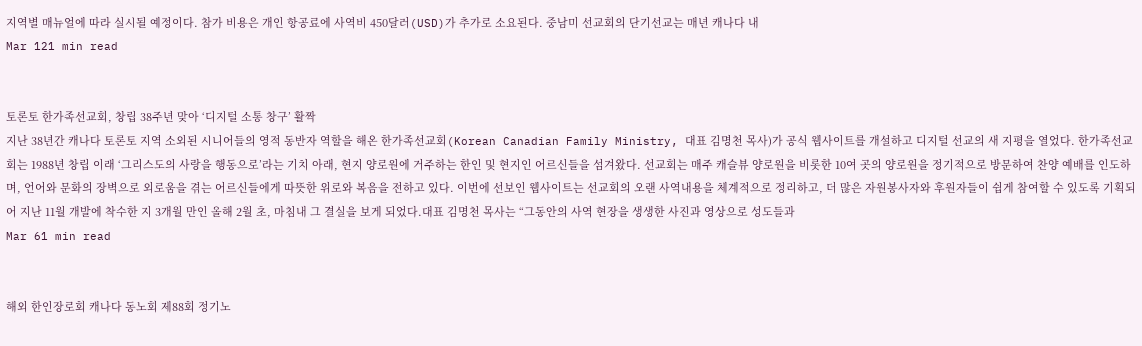지역별 매뉴얼에 따라 실시될 예정이다. 참가 비용은 개인 항공료에 사역비 450달러(USD)가 추가로 소요된다. 중남미 선교회의 단기선교는 매년 캐나다 내
Mar 121 min read


토론토 한가족선교회, 창립 38주년 맞아 ‘디지털 소통 창구’ 활짝
지난 38년간 캐나다 토론토 지역 소외된 시니어들의 영적 동반자 역할을 해온 한가족선교회(Korean Canadian Family Ministry, 대표 김명천 목사)가 공식 웹사이트를 개설하고 디지털 선교의 새 지평을 열었다. 한가족선교회는 1988년 창립 이래 ‘그리스도의 사랑을 행동으로’라는 기치 아래, 현지 양로원에 거주하는 한인 및 현지인 어르신들을 섬겨왔다. 선교회는 매주 캐슬뷰 양로원을 비롯한 10여 곳의 양로원을 정기적으로 방문하여 찬양 예배를 인도하며, 언어와 문화의 장벽으로 외로움을 겪는 어르신들에게 따뜻한 위로와 복음을 전하고 있다. 이번에 선보인 웹사이트는 선교회의 오랜 사역내용을 체계적으로 정리하고, 더 많은 자원봉사자와 후원자들이 쉽게 참여할 수 있도록 기획되어 지난 11월 개발에 착수한 지 3개월 만인 올해 2월 초, 마침내 그 결실을 보게 되었다.대표 김명천 목사는 “그동안의 사역 현장을 생생한 사진과 영상으로 성도들과
Mar 61 min read


해외 한인장로회 캐나다 동노회 제88회 정기노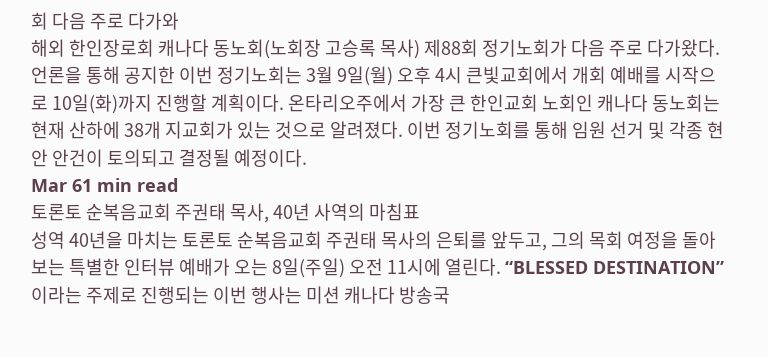회 다음 주로 다가와
해외 한인장로회 캐나다 동노회(노회장 고승록 목사) 제88회 정기노회가 다음 주로 다가왔다. 언론을 통해 공지한 이번 정기노회는 3월 9일(월) 오후 4시 큰빛교회에서 개회 예배를 시작으로 10일(화)까지 진행할 계획이다. 온타리오주에서 가장 큰 한인교회 노회인 캐나다 동노회는 현재 산하에 38개 지교회가 있는 것으로 알려졌다. 이번 정기노회를 통해 임원 선거 및 각종 현안 안건이 토의되고 결정될 예정이다.
Mar 61 min read
토론토 순복음교회 주권태 목사, 40년 사역의 마침표
성역 40년을 마치는 토론토 순복음교회 주권태 목사의 은퇴를 앞두고, 그의 목회 여정을 돌아보는 특별한 인터뷰 예배가 오는 8일(주일) 오전 11시에 열린다. “BLESSED DESTINATION”이라는 주제로 진행되는 이번 행사는 미션 캐나다 방송국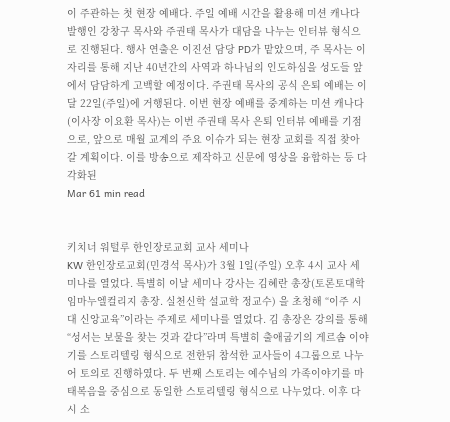이 주관하는 첫 현장 예배다. 주일 예배 시간을 활용해 미션 캐나다 발행인 강창구 목사와 주권태 목사가 대담을 나누는 인터뷰 형식으로 진행된다. 행사 연출은 이진선 담당 PD가 맡았으며, 주 목사는 이 자리를 통해 지난 40년간의 사역과 하나님의 인도하심을 성도들 앞에서 담담하게 고백할 예정이다. 주권태 목사의 공식 은퇴 예배는 이달 22일(주일)에 거행된다. 이번 현장 예배를 중계하는 미션 캐나다(이사장 이요환 목사)는 이번 주권태 목사 은퇴 인터뷰 예배를 기점으로, 앞으로 매월 교계의 주요 이슈가 되는 현장 교회를 직접 찾아갈 계획이다. 이를 방송으로 제작하고 신문에 영상을 융합하는 등 다각화된
Mar 61 min read


키치너 워털루 한인장로교회 교사 세미나
KW 한인장로교회(민경석 목사)가 3월 1일(주일) 오후 4시 교사 세미나를 열었다. 특별히 이날 세미나 강사는 김혜란 총장(토론토대학 임마누엘컬리지 총장. 실천신학 설교학 정교수) 을 초청해 “이주 시대 신앙교육”이라는 주제로 세미나를 열었다. 김 총장은 강의를 통해 “성서는 보물을 찾는 것과 같다”라며 특별히 출애굽기의 게르솜 이야기를 스토리텔링 형식으로 전한뒤 참석한 교사들이 4그룹으로 나누어 토의로 진행하였다. 두 번째 스토리는 예수님의 가족이야기를 마태복음을 중심으로 동일한 스토리텔링 형식으로 나누었다. 이후 다시 소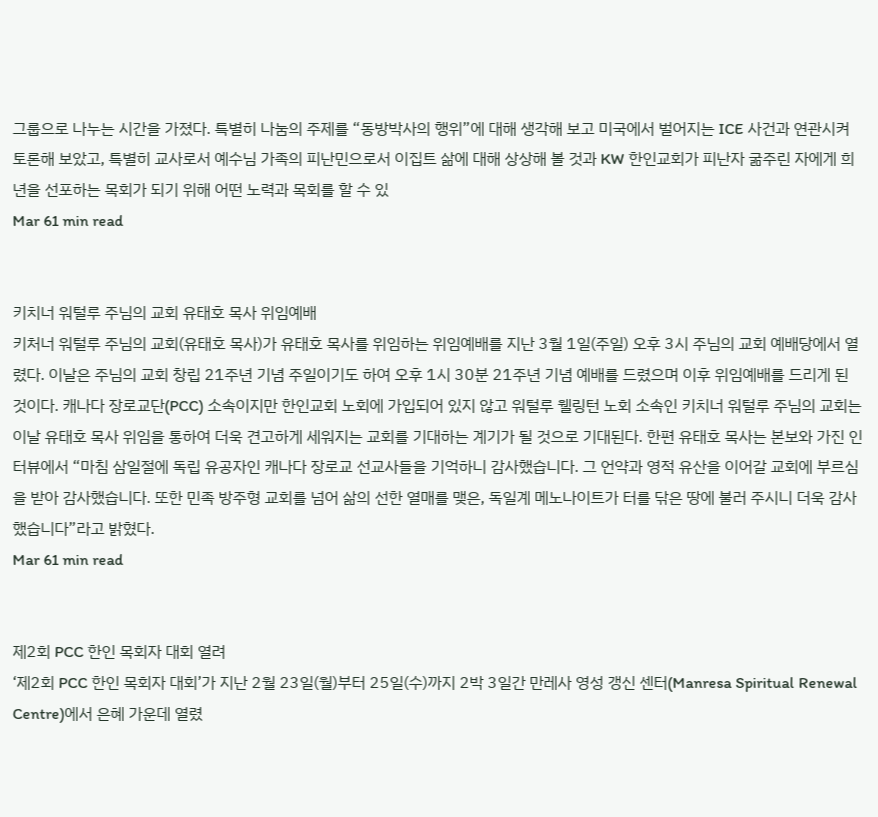그룹으로 나누는 시간을 가졌다. 특별히 나눔의 주제를 “동방박사의 행위”에 대해 생각해 보고 미국에서 벌어지는 ICE 사건과 연관시켜 토론해 보았고, 특별히 교사로서 예수님 가족의 피난민으로서 이집트 삶에 대해 상상해 볼 것과 KW 한인교회가 피난자 굶주린 자에게 희년을 선포하는 목회가 되기 위해 어떤 노력과 목회를 할 수 있
Mar 61 min read


키치너 워털루 주님의 교회 유태호 목사 위임예배
키처너 워털루 주님의 교회(유태호 목사)가 유태호 목사를 위임하는 위임예배를 지난 3월 1일(주일) 오후 3시 주님의 교회 예배당에서 열렸다. 이날은 주님의 교회 창립 21주년 기념 주일이기도 하여 오후 1시 30분 21주년 기념 예배를 드렸으며 이후 위임예배를 드리게 된 것이다. 캐나다 장로교단(PCC) 소속이지만 한인교회 노회에 가입되어 있지 않고 워털루 웰링턴 노회 소속인 키치너 워털루 주님의 교회는 이날 유태호 목사 위임을 통하여 더욱 견고하게 세워지는 교회를 기대하는 계기가 될 것으로 기대된다. 한편 유태호 목사는 본보와 가진 인터뷰에서 “마침 삼일절에 독립 유공자인 캐나다 장로교 선교사들을 기억하니 감사했습니다. 그 언약과 영적 유산을 이어갈 교회에 부르심을 받아 감사했습니다. 또한 민족 방주형 교회를 넘어 삶의 선한 열매를 맺은, 독일계 메노나이트가 터를 닦은 땅에 불러 주시니 더욱 감사했습니다”라고 밝혔다.
Mar 61 min read


제2회 PCC 한인 목회자 대회 열려
‘제2회 PCC 한인 목회자 대회’가 지난 2월 23일(월)부터 25일(수)까지 2박 3일간 만레사 영성 갱신 센터(Manresa Spiritual Renewal Centre)에서 은혜 가운데 열렸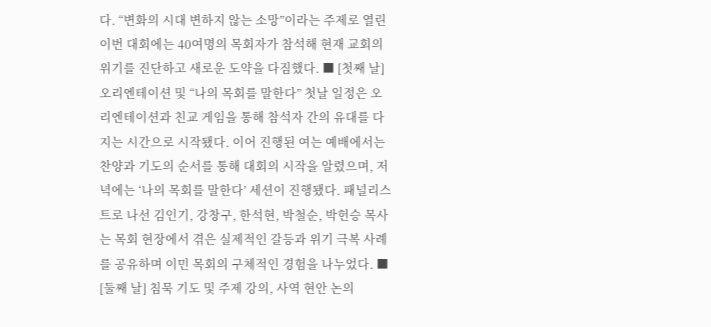다. “변화의 시대 변하지 않는 소망”이라는 주제로 열린 이번 대회에는 40여명의 목회자가 참석해 현재 교회의 위기를 진단하고 새로운 도약을 다짐했다. ■ [첫째 날] 오리엔테이션 및 “나의 목회를 말한다” 첫날 일정은 오리엔테이션과 친교 게임을 통해 참석자 간의 유대를 다지는 시간으로 시작됐다. 이어 진행된 여는 예배에서는 찬양과 기도의 순서를 통해 대회의 시작을 알렸으며, 저녁에는 ‘나의 목회를 말한다’ 세션이 진행됐다. 패널리스트로 나선 김인기, 강창구, 한석현, 박철순, 박헌승 목사는 목회 현장에서 겪은 실제적인 갈등과 위기 극복 사례를 공유하며 이민 목회의 구체적인 경험을 나누었다. ■ [둘째 날] 침묵 기도 및 주제 강의, 사역 현안 논의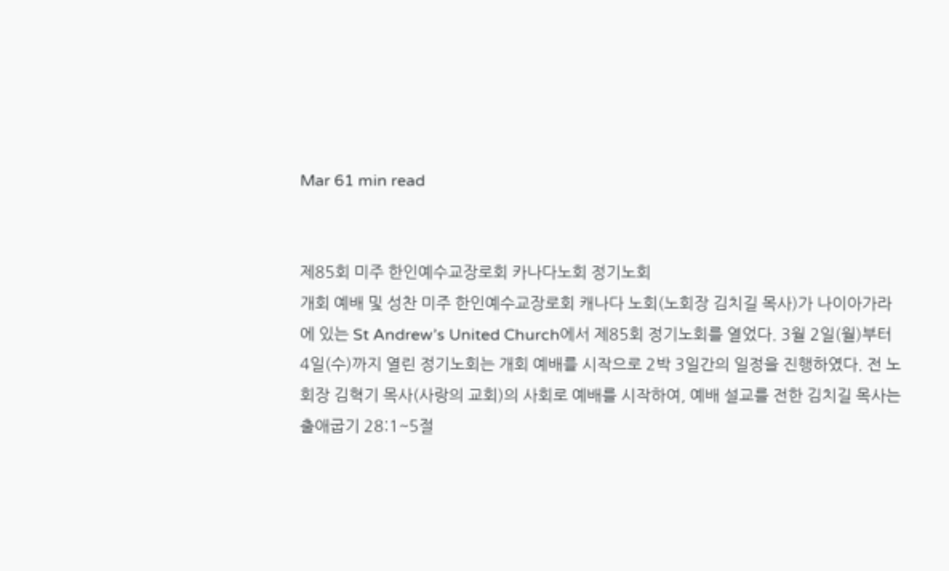Mar 61 min read


제85회 미주 한인예수교장로회 카나다노회 정기노회
개회 예배 및 성찬 미주 한인예수교장로회 캐나다 노회(노회장 김치길 목사)가 나이아가라에 있는 St Andrew’s United Church에서 제85회 정기노회를 열었다. 3월 2일(월)부터 4일(수)까지 열린 정기노회는 개회 예배를 시작으로 2박 3일간의 일정을 진행하였다. 전 노회장 김혁기 목사(사랑의 교회)의 사회로 예배를 시작하여, 예배 설교를 전한 김치길 목사는 출애굽기 28:1~5절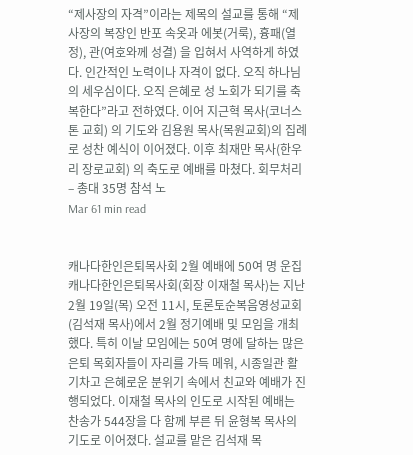“제사장의 자격”이라는 제목의 설교를 통해 “제사장의 복장인 반포 속옷과 에봇(거룩), 흉패(열정), 관(여호와께 성결) 을 입혀서 사역하게 하였다. 인간적인 노력이나 자격이 없다. 오직 하나님의 세우심이다. 오직 은혜로 성 노회가 되기를 축복한다”라고 전하였다. 이어 지근혁 목사(코너스톤 교회) 의 기도와 김용원 목사(목원교회)의 집례로 성찬 예식이 이어졌다. 이후 최재만 목사(한우리 장로교회) 의 축도로 예배를 마쳤다. 회무처리 – 총대 35명 참석 노
Mar 61 min read


캐나다한인은퇴목사회 2월 예배에 50여 명 운집
캐나다한인은퇴목사회(회장 이재철 목사)는 지난 2월 19일(목) 오전 11시, 토론토순복음영성교회(김석재 목사)에서 2월 정기예배 및 모임을 개최했다. 특히 이날 모임에는 50여 명에 달하는 많은 은퇴 목회자들이 자리를 가득 메워, 시종일관 활기차고 은혜로운 분위기 속에서 친교와 예배가 진행되었다. 이재철 목사의 인도로 시작된 예배는 찬송가 544장을 다 함께 부른 뒤 윤형복 목사의 기도로 이어졌다. 설교를 맡은 김석재 목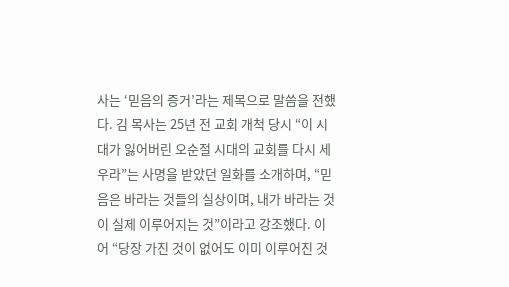사는 ‘믿음의 증거’라는 제목으로 말씀을 전했다. 김 목사는 25년 전 교회 개척 당시 “이 시대가 잃어버린 오순절 시대의 교회를 다시 세우라”는 사명을 받았던 일화를 소개하며, “믿음은 바라는 것들의 실상이며, 내가 바라는 것이 실제 이루어지는 것”이라고 강조했다. 이어 “당장 가진 것이 없어도 이미 이루어진 것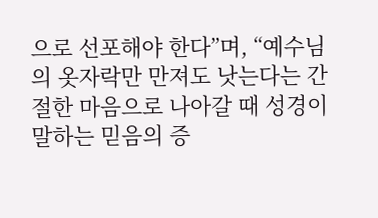으로 선포해야 한다”며, “예수님의 옷자락만 만져도 낫는다는 간절한 마음으로 나아갈 때 성경이 말하는 믿음의 증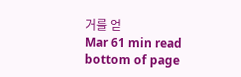거를 얻
Mar 61 min read
bottom of page